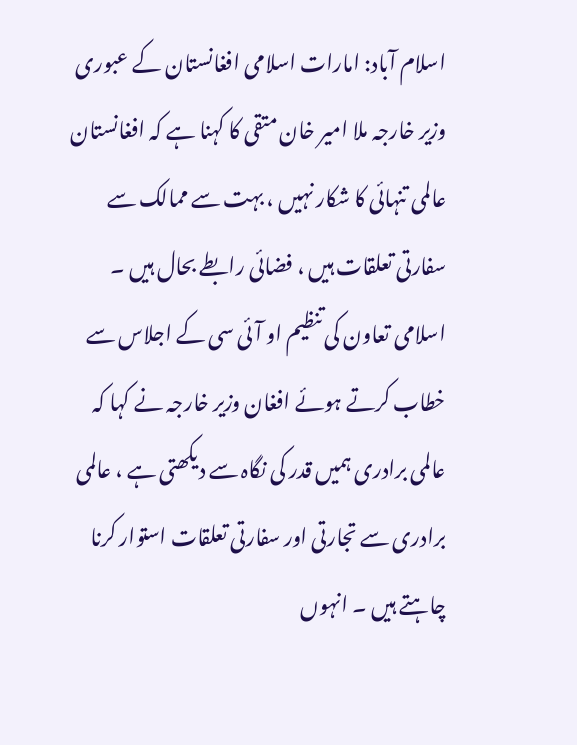اسلام آباد: امارات اسلامی افغانستان کے عبوری وزیر خارجہ ملا امیر خان متقی کا کہنا ہے کہ افغانستان عالمی تنہائی کا شکار نہیں ، بہت سے ممالک سے سفارتی تعلقات ہیں ، فضائی رابطے بحال ہیں ۔
اسلامی تعاون کی تنظیم او آئی سی کے اجلاس سے خطاب کرتے ہوئے افغان وزیر خارجہ نے کہا کہ عالمی برادری ہمیں قدر کی نگاہ سے دیکھتی ہے ، عالمی برادری سے تجارتی اور سفارتی تعلقات استوار کرنا چاہتے ہیں ۔ انہوں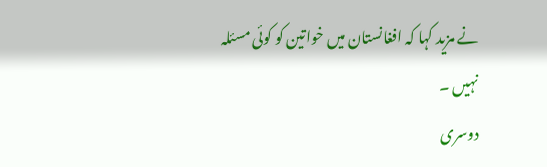نے مزید کہا کہ افغانستان میں خواتین کو کوئی مسئلہ نہیں ۔
دوسری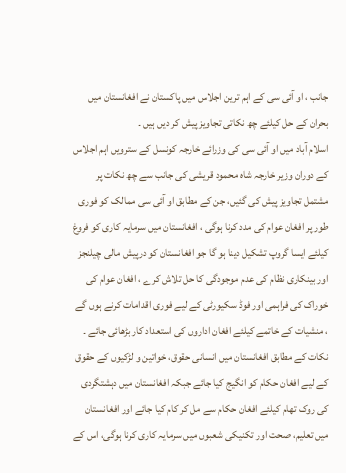جانب ، او آئی سی کے اہم ترین اجلاس میں پاکستان نے افغانستان میں بحران کے حل کیلئے چھ نکاتی تجاویز پیش کر دیں ہیں ۔
اسلام آباد میں او آئی سی کی وزرائے خارجہ کونسل کے سترویں اہم اجلاس کے دوران وزیر خارجہ شاہ محمود قریشی کی جانب سے چھ نکات پر مشتمل تجاویز پیش کی گئیں، جن کے مطابق او آئی سی ممالک کو فوری طور پر افغان عوام کی مدد کرنا ہوگی ، افغانستان میں سرمایہ کاری کو فروغ کیلئے ایسا گروپ تشکیل دینا ہو گا جو افغانستان کو درپیش مالی چیلنجز اور بینکاری نظام کی عدم موجودگی کا حل تلاش کرے ، افغان عوام کی خوراک کی فراہمی اور فوڈ سکیورٹی کے لیے فوری اقدامات کرنے ہوں گے ، منشیات کے خاتمے کیلئے افغان اداروں کی استعداد کار بڑھائی جائے ۔
نکات کے مطابق افغانستان میں انسانی حقوق، خواتین و لڑکیوں کے حقوق کے لیے افغان حکام کو انگیج کیا جائے جبکہ افغانستان میں دہشتگردی کی روک تھام کیلئے افغان حکام سے مل کر کام کیا جائے اور افغانستان میں تعلیم، صحت اور تکنیکی شعبوں میں سرمایہ کاری کرنا ہوگی، اس کے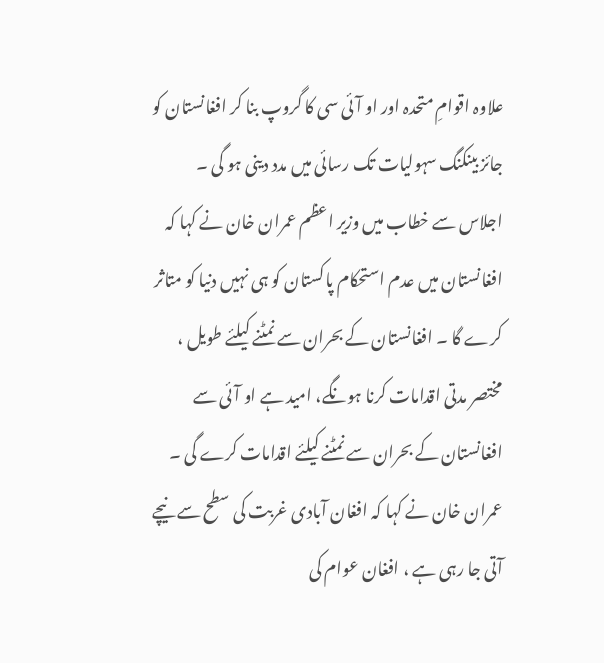علاوہ اقوامِ متحدہ اور او آئی سی کا گروپ بنا کر افغانستان کو جائز بینکنگ سہولیات تک رسائی میں مدد دینی ہو گی ۔
اجلاس سے خطاب میں وزیر اعظم عمران خان نے کہا کہ افغانستان میں عدم استحکام پاکستان کو ہی نہیں دنیا کو متاثر کرے گا ۔ افغانستان کے بحران سے نمٹنے کیلئے طویل ، مختصر مدتی اقدامات کرنا ہونگے، امید ہے او آئی سے افغانستان کے بحران سے نمٹنے کیلئے اقدامات کرے گی ۔
عمران خان نے کہا کہ افغان آبادی غربت کی سطح سے نیچے آتی جا رہی ہے ، افغان عوام کی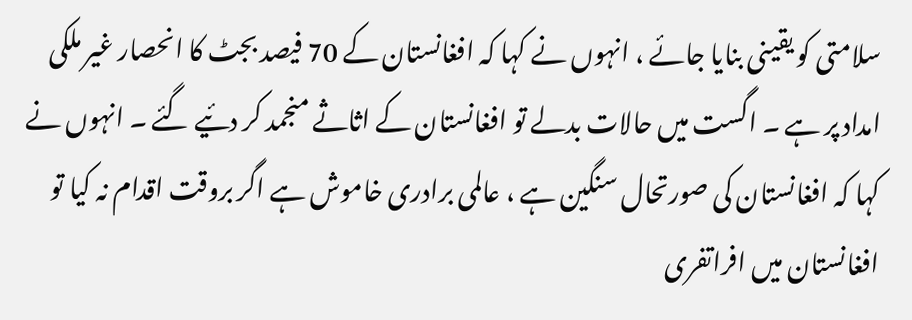سلامتی کو یقینی بنایا جائے ، انہوں نے کہا کہ افغانستان کے 70 فیصد بجٹ کا انحصار غیر ملکی امداد پر ہے ۔ اگست میں حالات بدلے تو افغانستان کے اثاثے منجمد کر دئیے گئے ۔ انہوں نے کہا کہ افغانستان کی صورتحال سنگین ہے ، عالمی برادری خاموش ہے اگر بروقت اقدام نہ کیا تو افغانستان میں افراتفری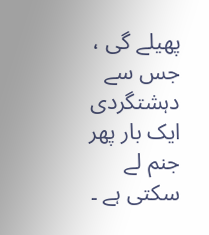پھیلے گی ، جس سے دہشتگردی ایک بار پھر جنم لے سکتی ہے ۔